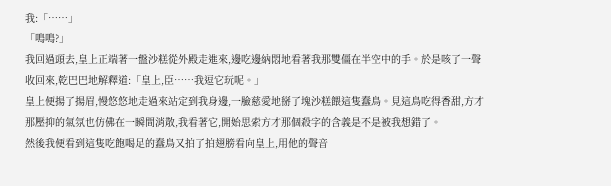我:「……」
「鳴鳴?」
我回過頭去,皇上正端著一盤沙糕從外殿走進來,邊吃邊納悶地看著我那雙僵在半空中的手。於是咳了一聲收回來,乾巴巴地解釋道:「皇上,臣……我逗它玩呢。」
皇上便揚了揚眉,慢悠悠地走過來站定到我身邊,一臉慈愛地掰了塊沙糕餵這隻蠢鳥。見這鳥吃得香甜,方才那壓抑的氣氛也仿佛在一瞬間消散,我看著它,開始思索方才那個殺字的含義是不是被我想錯了。
然後我便看到這隻吃飽喝足的蠢鳥又拍了拍翅膀看向皇上,用他的聲音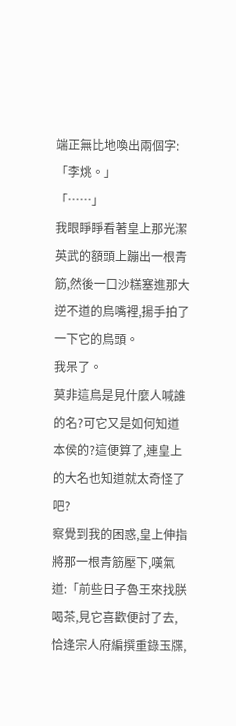端正無比地喚出兩個字:
「李烑。」
「……」
我眼睜睜看著皇上那光潔英武的額頭上蹦出一根青筋,然後一口沙糕塞進那大逆不道的鳥嘴裡,揚手拍了一下它的鳥頭。
我呆了。
莫非這鳥是見什麼人喊誰的名?可它又是如何知道本侯的?這便算了,連皇上的大名也知道就太奇怪了吧?
察覺到我的困惑,皇上伸指將那一根青筋壓下,嘆氣道:「前些日子魯王來找朕喝茶,見它喜歡便討了去,恰逢宗人府編撰重錄玉牒,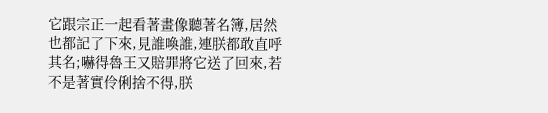它跟宗正一起看著畫像聽著名簿,居然也都記了下來,見誰喚誰,連朕都敢直呼其名;嚇得魯王又賠罪將它送了回來,若不是著實伶俐捨不得,朕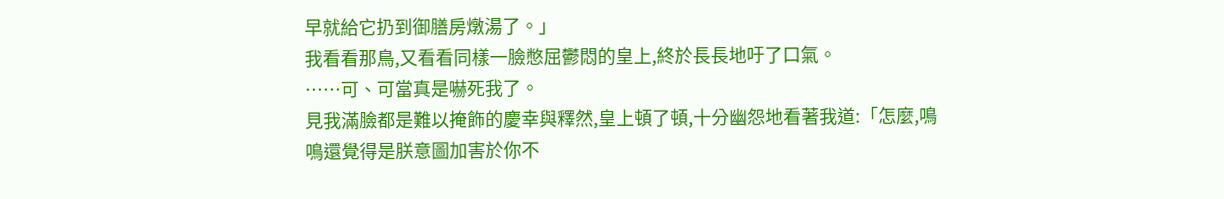早就給它扔到御膳房燉湯了。」
我看看那鳥,又看看同樣一臉憋屈鬱悶的皇上,終於長長地吁了口氣。
……可、可當真是嚇死我了。
見我滿臉都是難以掩飾的慶幸與釋然,皇上頓了頓,十分幽怨地看著我道:「怎麼,鳴鳴還覺得是朕意圖加害於你不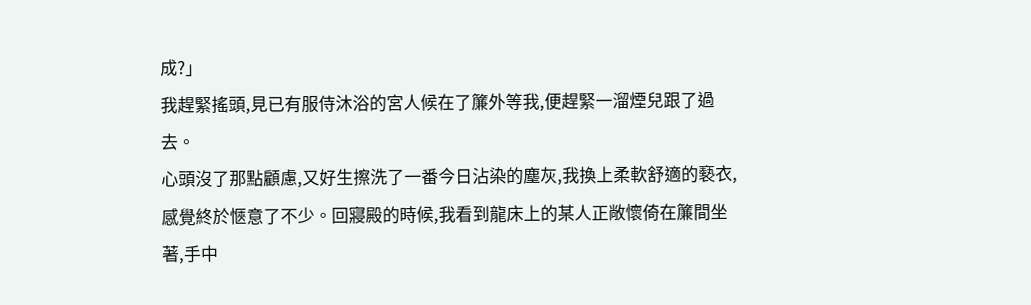成?」
我趕緊搖頭,見已有服侍沐浴的宮人候在了簾外等我,便趕緊一溜煙兒跟了過去。
心頭沒了那點顧慮,又好生擦洗了一番今日沾染的塵灰,我換上柔軟舒適的褻衣,感覺終於愜意了不少。回寢殿的時候,我看到龍床上的某人正敞懷倚在簾間坐著,手中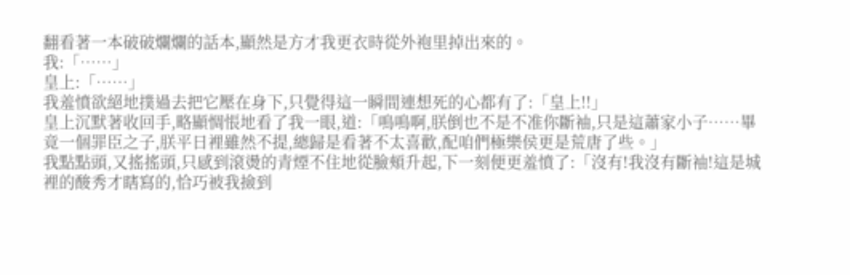翻看著一本破破爛爛的話本,顯然是方才我更衣時從外袍里掉出來的。
我:「……」
皇上:「……」
我羞憤欲絕地撲過去把它壓在身下,只覺得這一瞬間連想死的心都有了:「皇上!!」
皇上沉默著收回手,略顯惆悵地看了我一眼,道:「鳴鳴啊,朕倒也不是不准你斷袖,只是這蕭家小子……畢竟一個罪臣之子,朕平日裡雖然不提,總歸是看著不太喜歡,配咱們極樂侯更是荒唐了些。」
我點點頭,又搖搖頭,只感到滾燙的青煙不住地從臉頰升起,下一刻便更羞憤了:「沒有!我沒有斷袖!這是城裡的酸秀才瞎寫的,恰巧被我撿到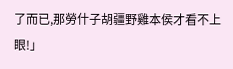了而已,那勞什子胡疆野雞本侯才看不上眼!」